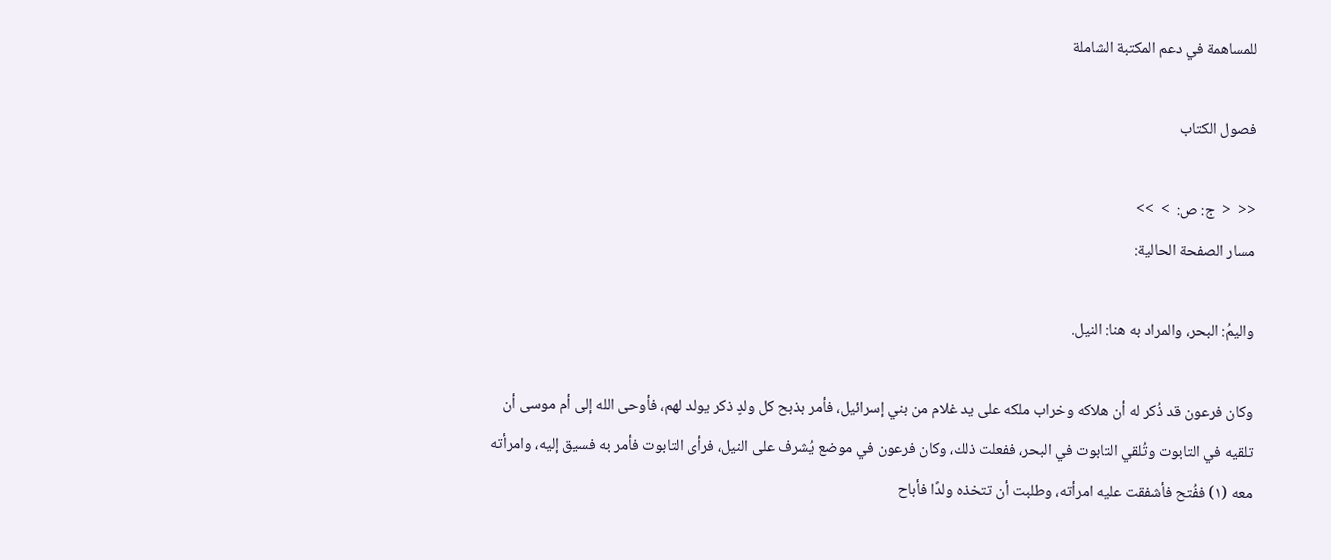للمساهمة في دعم المكتبة الشاملة

فصول الكتاب

<<  <  ج: ص:  >  >>
مسار الصفحة الحالية:

واليمُ: البحر، والمراد به هنا: النيل.

وكان فرعون قد ذُكر له أن هلاكه وخراب ملكه على يد غلام من بني إسرائيل، فأمر بذبح كل ولدٍ ذكر يولد لهم، فأوحى الله إلى أم موسى أن تلقيه في التابوت وتُلقي التابوت في البحر، ففعلت ذلك، وكان فرعون في موضع يُشرف على النيل، فرأى التابوت فأمر به فسيق إليه، وامرأته معه (١) ففُتح فأشفقت عليه امرأته، وطلبت أن تتخذه ولدًا فأباح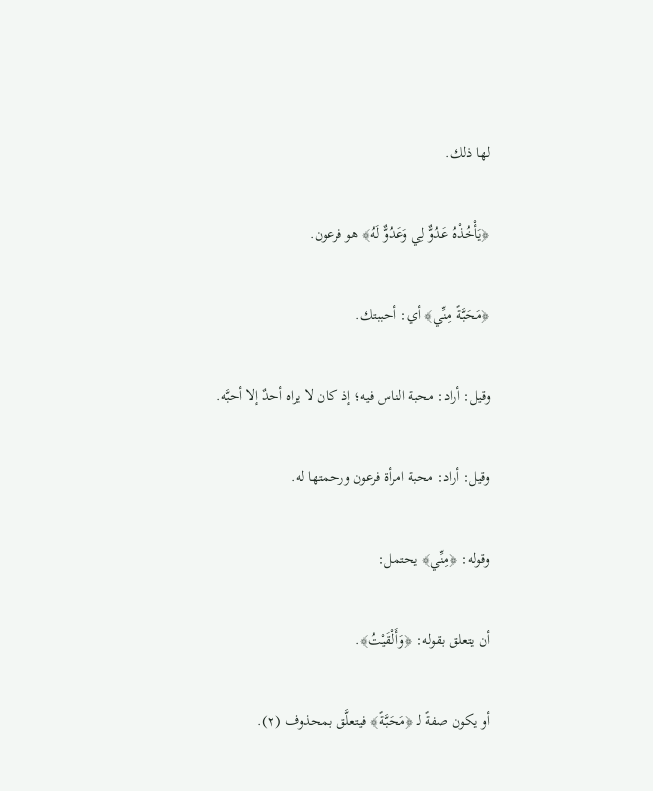لها ذلك.

﴿يَأْخُذْهُ عَدُوٌّ لِي وَعَدُوٌّ لَهُ﴾ هو فرعون.

﴿مَحَبَّةً مِنِّي﴾ أي: أحببتك.

وقيل: أراد: محبة الناس فيه؛ إذ كان لا يراه أحدٌ إلا أحبَّه.

وقيل: أراد: محبة امرأة فرعون ورحمتها له.

وقوله: ﴿مِنِّي﴾ يحتمل:

أن يتعلق بقوله: ﴿وَأَلْقَيْتُ﴾.

أو يكون صفةً لـ ﴿مَحَبَّةً﴾ فيتعلَّق بمحذوف (٢).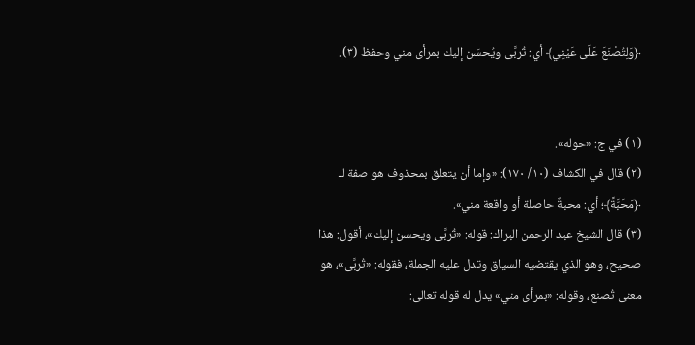﴿وَلِتُصْنَعَ عَلَى عَيْنِي﴾ أي: تُربَّى ويُحسَن إليك بمرأى مني وحفظ (٣).


(١) في ج: «حوله».
(٢) قال في الكشاف (١٠/ ١٧٠): «وإما أن يتعلق بمحذوف هو صفة لـ ﴿مَحَبَّةً﴾؛ أي: محبةٌ حاصلة أو واقعة مني».
(٣) قال الشيخ عبد الرحمن البراك: قوله: «تُربَّى ويحسن إليك»، أقول: هذا صحيح، وهو الذي يقتضيه السياق وتدل عليه الجملة، فقوله: «تُربَّى»، هو معنى تُصنع، وقوله: «بمرأى مني» يدل له قوله تعالى: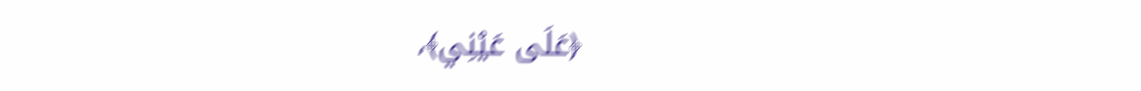﴿عَلَى عَيْنِي﴾،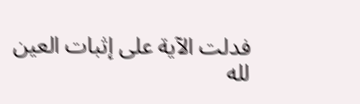فدلت الآية على إثبات العين لله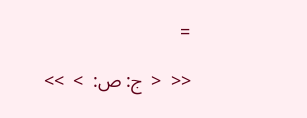=

<<  <  ج: ص:  >  >>